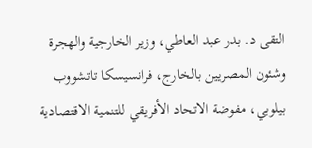التقى د. بدر عبد العاطي، وزير الخارجية والهجرة وشئون المصريين بالخارج، فرانسيسكا تاتشووب بيلوبي، مفوضة الاتحاد الأفريقي للتنمية الاقتصادية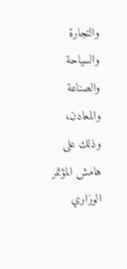والتجارة والسياحة والصناعة والمعادن، وذلك على هامش المؤتمر الوزاري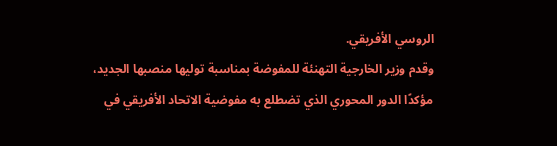الروسي الأفريقي.
وقدم وزير الخارجية التهنئة للمفوضة بمناسبة توليها منصبها الجديد، مؤكدًا الدور المحوري الذي تضطلع به مفوضية الاتحاد الأفريقي في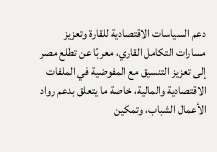دعم السياسات الاقتصادية للقارة وتعزيز مسارات التكامل القاري، معربًا عن تطلع مصر إلى تعزيز التنسيق مع المفوضية في الملفات الاقتصادية والمالية، خاصة ما يتعلق بدعم رواد الأعمال الشباب، وتمكين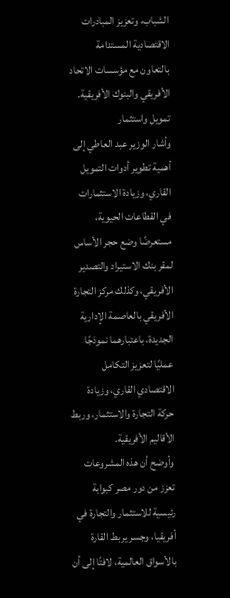الشباب، وتعزيز المبادرات الاقتصادية المستدامة بالتعاون مع مؤسسات الاتحاد الأفريقي والبنوك الأفريقية.
تمويل واستثمار
وأشار الوزير عبد العاطي إلى أهمية تطوير أدوات التمويل القاري، وزيادة الاستثمارات في القطاعات الحيوية، مستعرضًا وضع حجر الأساس لمقر بنك الاستيراد والتصدير الأفريقي، وكذلك مركز التجارة الأفريقي بالعاصمة الإدارية الجديدة، باعتبارهما نموذجًا عمليًا لتعزيز التكامل الاقتصادي القاري، وزيادة حركة التجارة والاستثمار، وربط الأقاليم الأفريقية.
وأوضح أن هذه المشروعات تعزز من دور مصر كبوابة رئيسية للاستثمار والتجارة في أفريقيا، وجسر يربط القارة بالأسواق العالمية، لافتًا إلى أن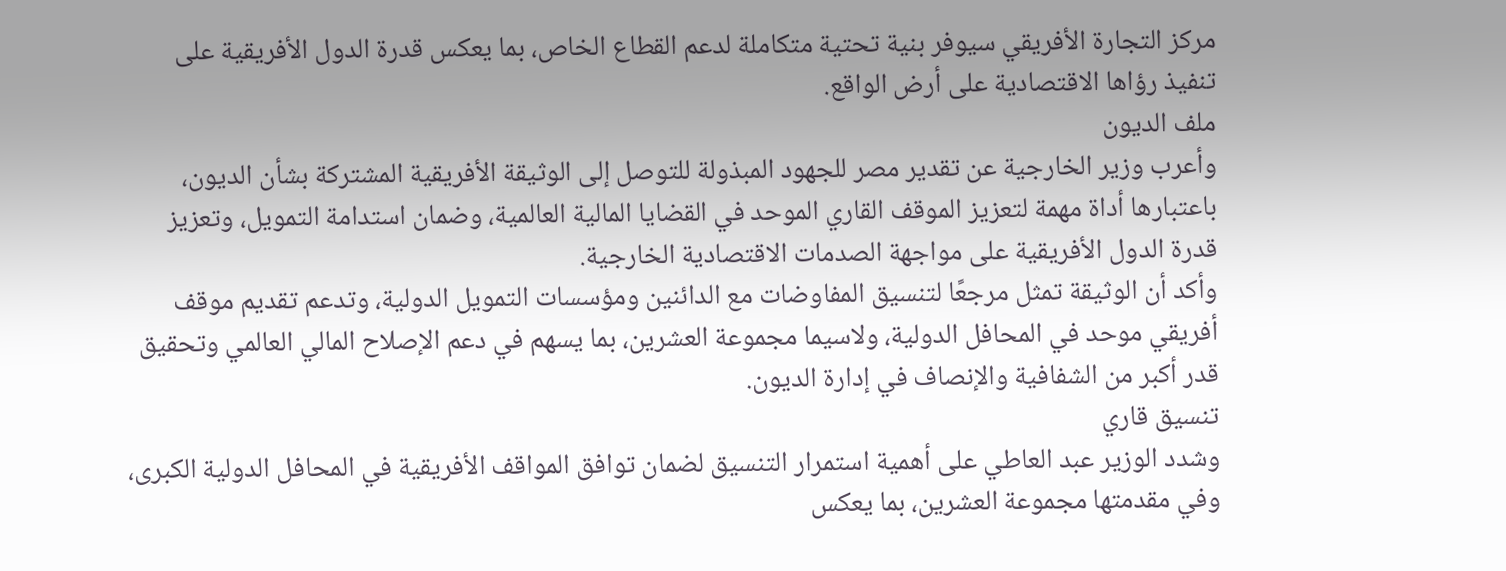مركز التجارة الأفريقي سيوفر بنية تحتية متكاملة لدعم القطاع الخاص، بما يعكس قدرة الدول الأفريقية على تنفيذ رؤاها الاقتصادية على أرض الواقع.
ملف الديون
وأعرب وزير الخارجية عن تقدير مصر للجهود المبذولة للتوصل إلى الوثيقة الأفريقية المشتركة بشأن الديون، باعتبارها أداة مهمة لتعزيز الموقف القاري الموحد في القضايا المالية العالمية، وضمان استدامة التمويل، وتعزيز قدرة الدول الأفريقية على مواجهة الصدمات الاقتصادية الخارجية.
وأكد أن الوثيقة تمثل مرجعًا لتنسيق المفاوضات مع الدائنين ومؤسسات التمويل الدولية، وتدعم تقديم موقف أفريقي موحد في المحافل الدولية، ولاسيما مجموعة العشرين، بما يسهم في دعم الإصلاح المالي العالمي وتحقيق قدر أكبر من الشفافية والإنصاف في إدارة الديون.
تنسيق قاري
وشدد الوزير عبد العاطي على أهمية استمرار التنسيق لضمان توافق المواقف الأفريقية في المحافل الدولية الكبرى، وفي مقدمتها مجموعة العشرين، بما يعكس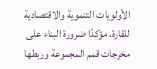الأولويات التنموية والاقتصادية للقارة، مؤكدًا ضرورة البناء على مخرجات قمم المجموعة وربطها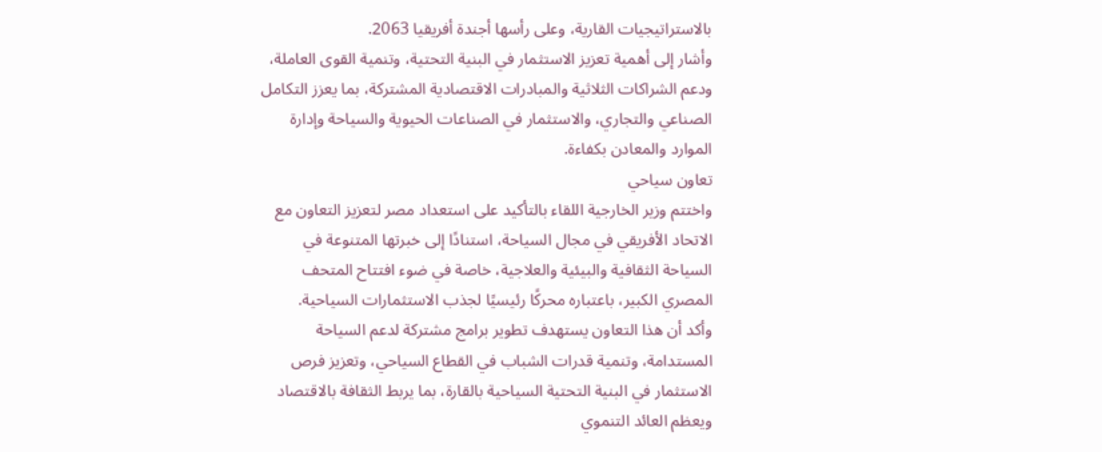بالاستراتيجيات القارية، وعلى رأسها أجندة أفريقيا 2063.
وأشار إلى أهمية تعزيز الاستثمار في البنية التحتية، وتنمية القوى العاملة، ودعم الشراكات الثلاثية والمبادرات الاقتصادية المشتركة، بما يعزز التكامل الصناعي والتجاري، والاستثمار في الصناعات الحيوية والسياحة وإدارة الموارد والمعادن بكفاءة.
تعاون سياحي
واختتم وزير الخارجية اللقاء بالتأكيد على استعداد مصر لتعزيز التعاون مع الاتحاد الأفريقي في مجال السياحة، استنادًا إلى خبرتها المتنوعة في السياحة الثقافية والبيئية والعلاجية، خاصة في ضوء افتتاح المتحف المصري الكبير، باعتباره محركًا رئيسيًا لجذب الاستثمارات السياحية.
وأكد أن هذا التعاون يستهدف تطوير برامج مشتركة لدعم السياحة المستدامة، وتنمية قدرات الشباب في القطاع السياحي، وتعزيز فرص الاستثمار في البنية التحتية السياحية بالقارة، بما يربط الثقافة بالاقتصاد ويعظم العائد التنموي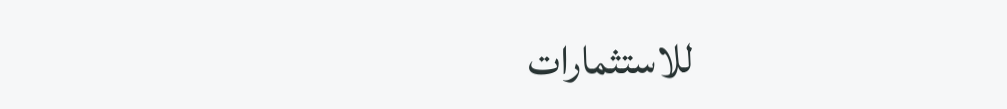للاستثمارات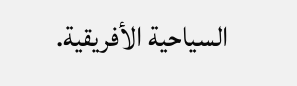السياحية الأفريقية.